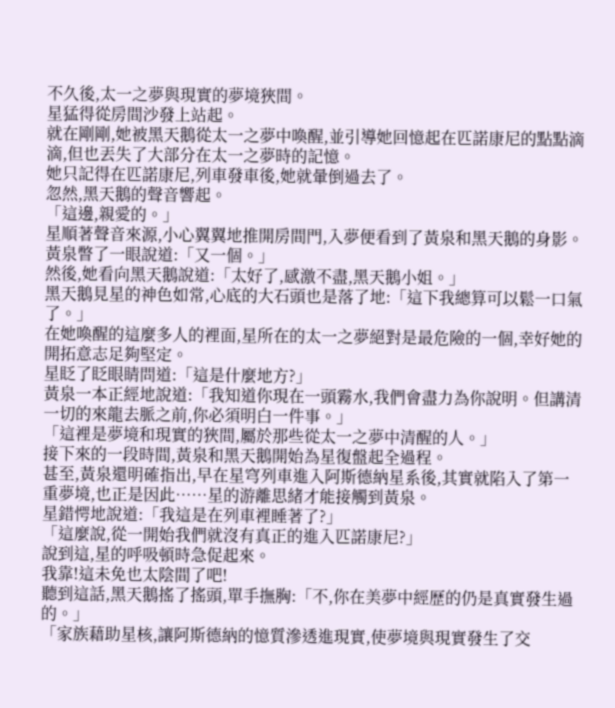不久後,太一之夢與現實的夢境狹間。
星猛得從房間沙發上站起。
就在剛剛,她被黑天鵝從太一之夢中喚醒,並引導她回憶起在匹諾康尼的點點滴滴,但也丟失了大部分在太一之夢時的記憶。
她只記得在匹諾康尼,列車發車後,她就暈倒過去了。
忽然,黑天鵝的聲音響起。
「這邊,親愛的。」
星順著聲音來源,小心翼翼地推開房間門,入夢便看到了黃泉和黑天鵝的身影。
黃泉瞥了一眼說道:「又一個。」
然後,她看向黑天鵝說道:「太好了,感激不盡,黑天鵝小姐。」
黑天鵝見星的神色如常,心底的大石頭也是落了地:「這下我總算可以鬆一口氣了。」
在她喚醒的這麼多人的裡面,星所在的太一之夢絕對是最危險的一個,幸好她的開拓意志足夠堅定。
星眨了眨眼睛問道:「這是什麼地方?」
黃泉一本正經地說道:「我知道你現在一頭霧水,我們會盡力為你說明。但講清一切的來龍去脈之前,你必須明白一件事。」
「這裡是夢境和現實的狹間,屬於那些從太一之夢中清醒的人。」
接下來的一段時間,黃泉和黑天鵝開始為星復盤起全過程。
甚至,黃泉還明確指出,早在星穹列車進入阿斯德納星系後,其實就陷入了第一重夢境,也正是因此……星的游離思緒才能接觸到黃泉。
星錯愕地說道:「我這是在列車裡睡著了?」
「這麼說,從一開始我們就沒有真正的進入匹諾康尼?」
說到這,星的呼吸頓時急促起來。
我靠!這未免也太陰間了吧!
聽到這話,黑天鵝搖了搖頭,單手撫胸:「不,你在美夢中經歷的仍是真實發生過的。」
「家族藉助星核,讓阿斯德納的憶質滲透進現實,使夢境與現實發生了交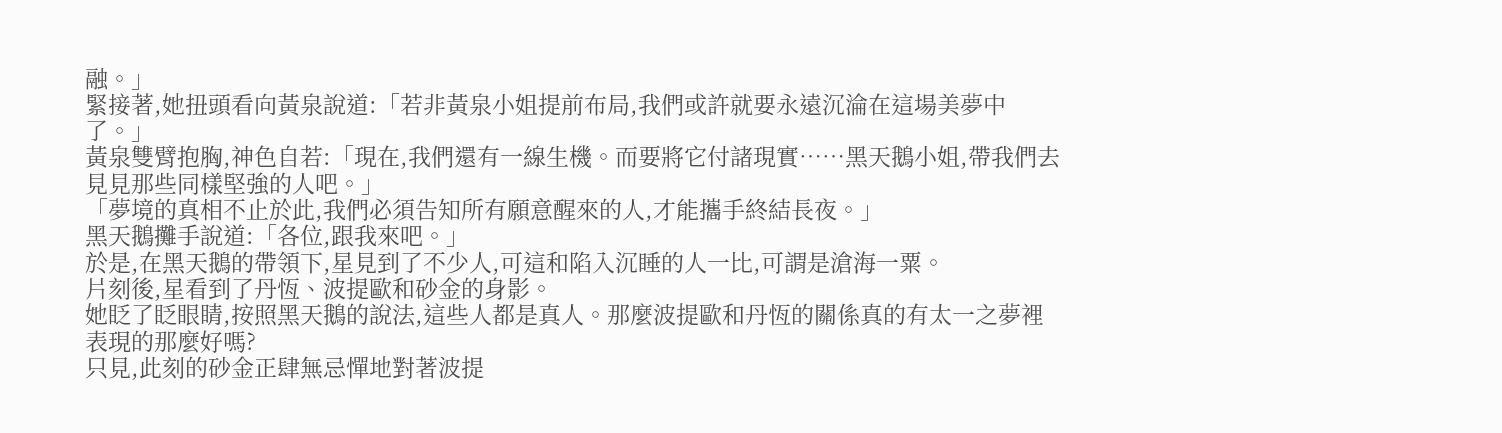融。」
緊接著,她扭頭看向黃泉說道:「若非黃泉小姐提前布局,我們或許就要永遠沉淪在這場美夢中了。」
黃泉雙臂抱胸,神色自若:「現在,我們還有一線生機。而要將它付諸現實……黑天鵝小姐,帶我們去見見那些同樣堅強的人吧。」
「夢境的真相不止於此,我們必須告知所有願意醒來的人,才能攜手終結長夜。」
黑天鵝攤手說道:「各位,跟我來吧。」
於是,在黑天鵝的帶領下,星見到了不少人,可這和陷入沉睡的人一比,可謂是滄海一粟。
片刻後,星看到了丹恆、波提歐和砂金的身影。
她眨了眨眼睛,按照黑天鵝的說法,這些人都是真人。那麼波提歐和丹恆的關係真的有太一之夢裡表現的那麼好嗎?
只見,此刻的砂金正肆無忌憚地對著波提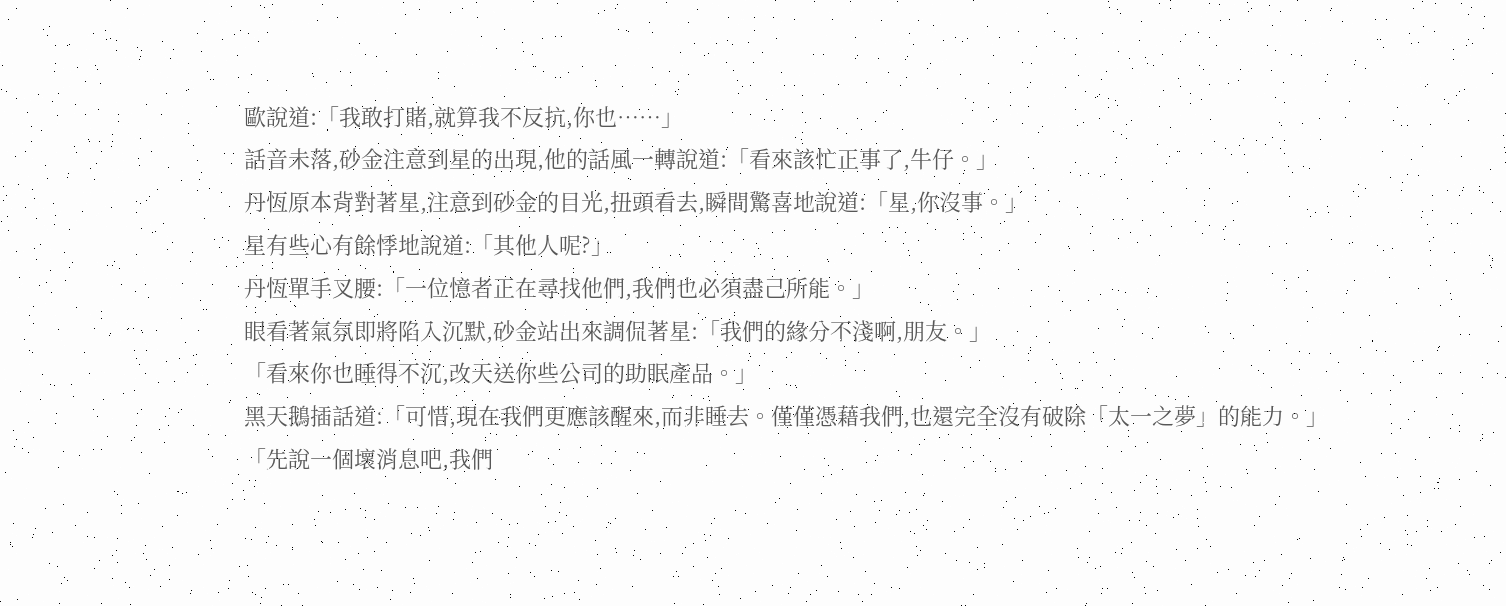歐說道:「我敢打賭,就算我不反抗,你也……」
話音未落,砂金注意到星的出現,他的話風一轉說道:「看來該忙正事了,牛仔。」
丹恆原本背對著星,注意到砂金的目光,扭頭看去,瞬間驚喜地說道:「星,你沒事。」
星有些心有餘悸地說道:「其他人呢?」
丹恆單手叉腰:「一位憶者正在尋找他們,我們也必須盡己所能。」
眼看著氣氛即將陷入沉默,砂金站出來調侃著星:「我們的緣分不淺啊,朋友。」
「看來你也睡得不沉,改天送你些公司的助眠產品。」
黑天鵝插話道:「可惜,現在我們更應該醒來,而非睡去。僅僅憑藉我們,也還完全沒有破除「太一之夢」的能力。」
「先說一個壞消息吧,我們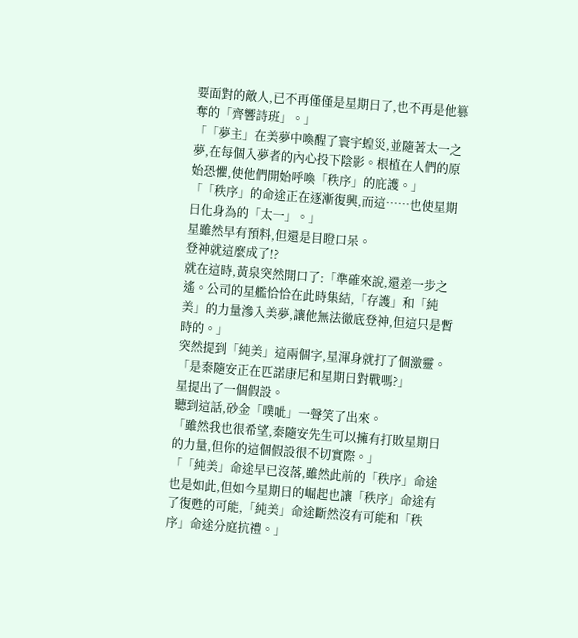要面對的敵人,已不再僅僅是星期日了,也不再是他篡奪的「齊響詩班」。」
「「夢主」在美夢中喚醒了寰宇蝗災,並隨著太一之夢,在每個入夢者的內心投下陰影。根植在人們的原始恐懼,使他們開始呼喚「秩序」的庇護。」
「「秩序」的命途正在逐漸復興,而這……也使星期日化身為的「太一」。」
星雖然早有預料,但還是目瞪口呆。
登神就這麼成了!?
就在這時,黃泉突然開口了:「準確來說,還差一步之遙。公司的星艦恰恰在此時集結,「存護」和「純美」的力量滲入美夢,讓他無法徹底登神,但這只是暫時的。」
突然提到「純美」這兩個字,星渾身就打了個激靈。
「是秦隨安正在匹諾康尼和星期日對戰嗎?」
星提出了一個假設。
聽到這話,砂金「噗呲」一聲笑了出來。
「雖然我也很希望,秦隨安先生可以擁有打敗星期日的力量,但你的這個假設很不切實際。」
「「純美」命途早已沒落,雖然此前的「秩序」命途也是如此,但如今星期日的崛起也讓「秩序」命途有了復甦的可能,「純美」命途斷然沒有可能和「秩序」命途分庭抗禮。」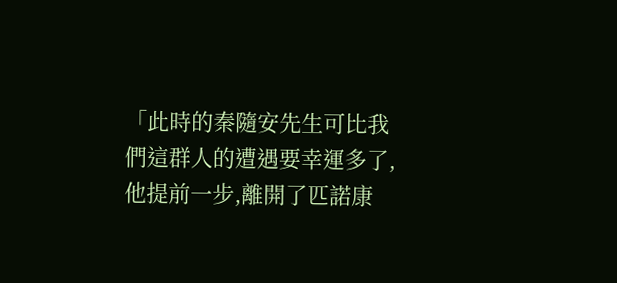「此時的秦隨安先生可比我們這群人的遭遇要幸運多了,他提前一步,離開了匹諾康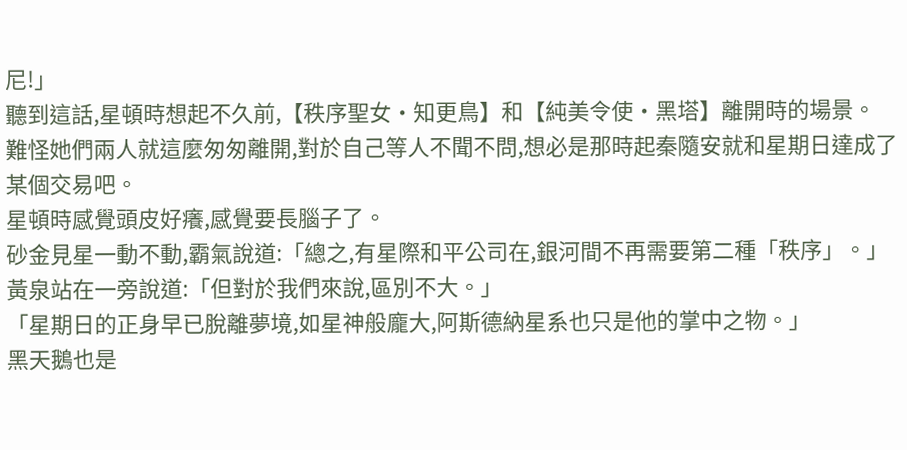尼!」
聽到這話,星頓時想起不久前,【秩序聖女·知更鳥】和【純美令使·黑塔】離開時的場景。
難怪她們兩人就這麼匆匆離開,對於自己等人不聞不問,想必是那時起秦隨安就和星期日達成了某個交易吧。
星頓時感覺頭皮好癢,感覺要長腦子了。
砂金見星一動不動,霸氣說道:「總之,有星際和平公司在,銀河間不再需要第二種「秩序」。」
黃泉站在一旁說道:「但對於我們來說,區別不大。」
「星期日的正身早已脫離夢境,如星神般龐大,阿斯德納星系也只是他的掌中之物。」
黑天鵝也是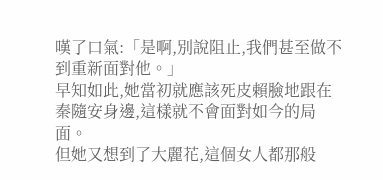嘆了口氣:「是啊,別說阻止,我們甚至做不到重新面對他。」
早知如此,她當初就應該死皮賴臉地跟在秦隨安身邊,這樣就不會面對如今的局面。
但她又想到了大麗花,這個女人都那般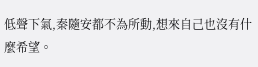低聲下氣,秦隨安都不為所動,想來自己也沒有什麼希望。